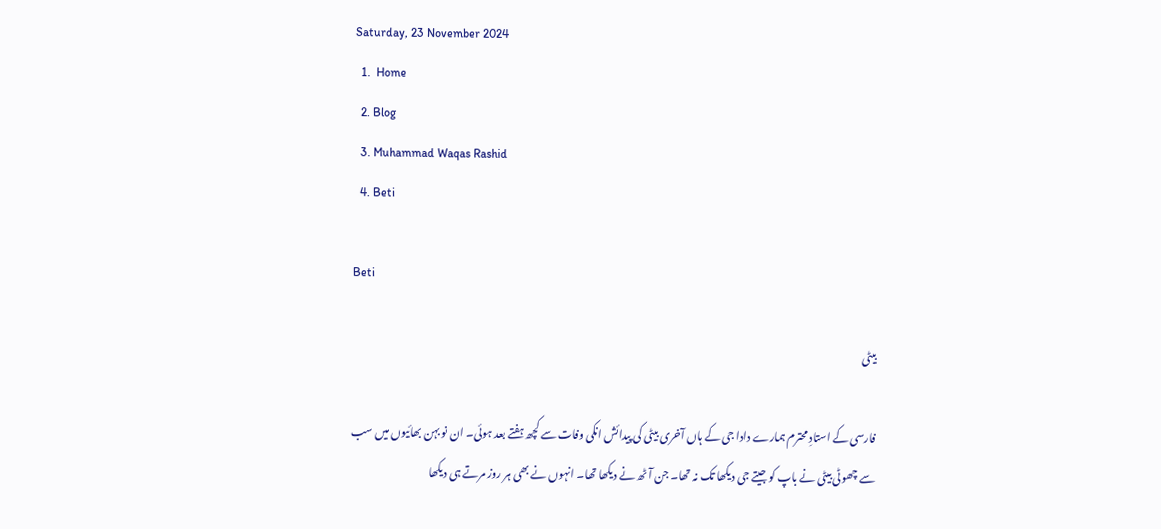Saturday, 23 November 2024
  1.  Home
  2. Blog
  3. Muhammad Waqas Rashid
  4. Beti

Beti

بیٹی

فارسی کے استادِ محترم ہمارے دادا جی کے ہاں آخری بیٹی کی پیدائش انکی وفات سے کچھ ہفتے بعد ہوئی۔ ان نو بہن بھائیوں میں سب سے چھوٹی بیٹی نے باپ کو جیتے جی دیکھا تک نہ تھا۔ جن آٹھ نے دیکھا تھا۔ انہوں نے بھی ہر روز مرتے ہی دیکھا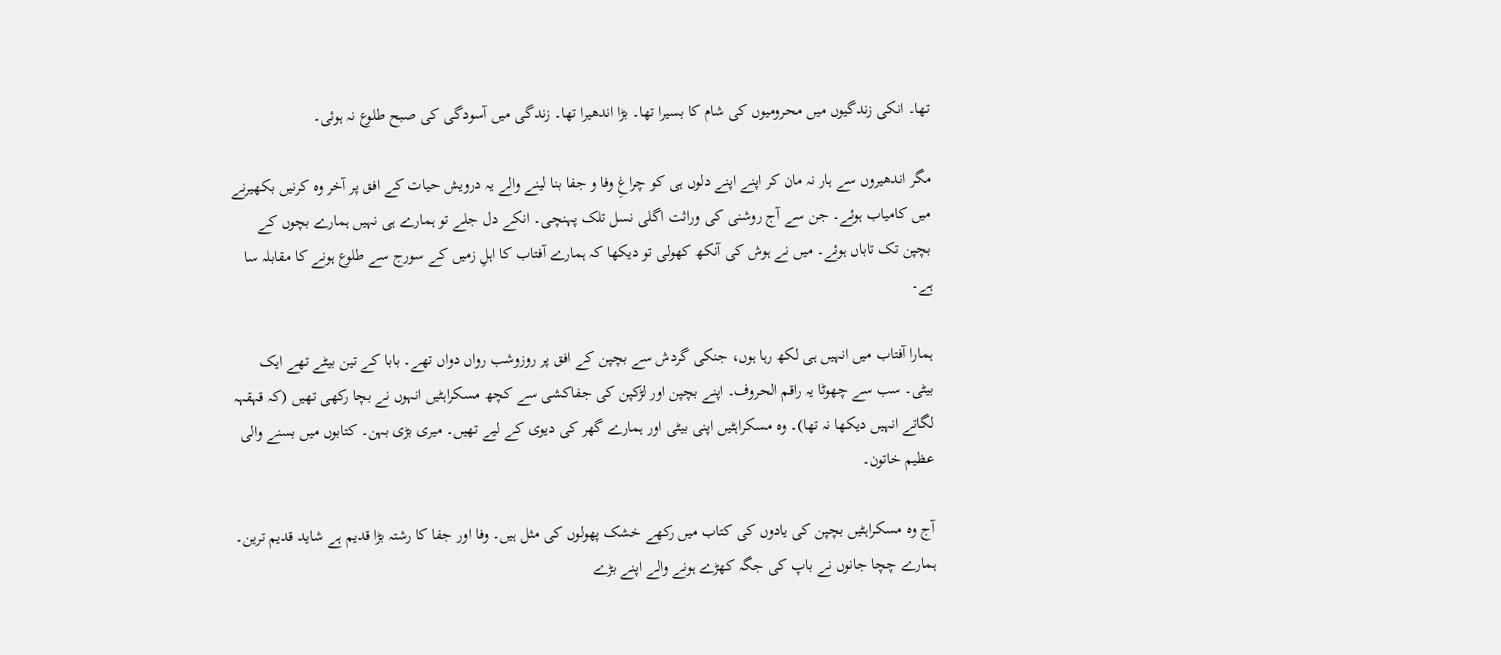تھا۔ انکی زندگیوں میں محرومیوں کی شام کا بسیرا تھا۔ بڑا اندھیرا تھا۔ زندگی میں آسودگی کی صبح طلوع نہ ہوئی۔

مگر اندھیروں سے ہار نہ مان کر اپنے اپنے دلوں ہی کو چراغِ وفا و جفا بنا لینے والے یہ درویش حیات کے افق پر آخر وہ کرنیں بکھیرنے میں کامیاب ہوئے۔ جن سے آج روشنی کی وراثت اگلی نسل تلک پہنچی۔ انکے دل جلے تو ہمارے ہی نہیں ہمارے بچوں کے بچپن تک تاباں ہوئے۔ میں نے ہوش کی آنکھ کھولی تو دیکھا کہ ہمارے آفتاب کا اہلِ زمیں کے سورج سے طلوع ہونے کا مقابلہ سا ہے۔

ہمارا آفتاب میں انہیں ہی لکھ رہا ہوں، جنکی گردش سے بچپن کے افق پر روزوشب رواں دواں تھے۔ بابا کے تین بیٹے تھے ایک بیٹی۔ سب سے چھوٹا یہ راقم الحروف۔ اپنے بچپن اور لڑکپن کی جفاکشی سے کچھ مسکراہٹیں انہوں نے بچا رکھی تھیں (کہ قہقہہ لگاتے انہیں دیکھا نہ تھا)۔ وہ مسکراہٹیں اپنی بیٹی اور ہمارے گھر کی دیوی کے لیے تھیں۔ میری بڑی بہن۔ کتابوں میں بسنے والی عظیم خاتون۔

آج وہ مسکراہٹیں بچپن کی یادوں کی کتاب میں رکھے خشک پھولوں کی مثل ہیں۔ وفا اور جفا کا رشتہ بڑا قدیم ہے شاید قدیم ترین۔ ہمارے چچا جانوں نے باپ کی جگہ کھڑے ہونے والے اپنے بڑے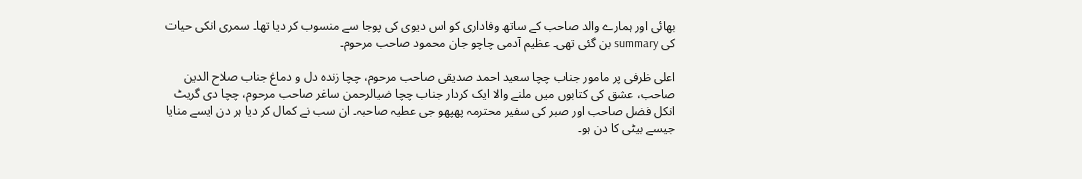بھائی اور ہمارے والد صاحب کے ساتھ وفاداری کو اس دیوی کی پوجا سے منسوب کر دیا تھا۔ سمری انکی حیات کی summary بن گئی تھی۔ عظیم آدمی چاچو جان محمود صاحب مرحوم۔

اعلی ظرفی پر مامور جناب چچا سعید احمد صدیقی صاحب مرحوم، چچا زندہ دل و دماغ جناب صلاح الدین صاحب، عشق کی کتابوں میں ملنے والا ایک کردار جناب چچا ضیالرحمن ساغر صاحب مرحوم، چچا دی گریٹ انکل فضل صاحب اور صبر کی سفیر محترمہ پھپھو جی عطیہ صاحبہ۔ ان سب نے کمال کر دیا ہر دن ایسے منایا جیسے بیٹی کا دن ہو۔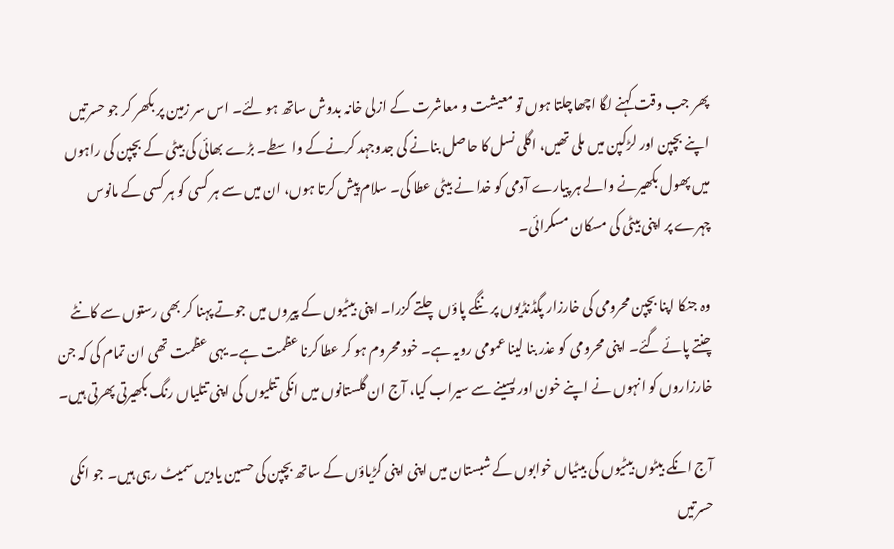پھر جب وقت کہنے لگا اچھاچلتا ہوں تو معیشت و معاشرت کے ازلی خانہ بدوش ساتھ ہو لئے۔ اس سر زمین پر بکھر کر جو حسرتیں اپنے بچپن اور لڑکپن میں ملی تھیں، اگلی نسل کا حاصل بنانے کی جدوجہد کرنےکے واسطے۔ بڑے بھائی کی بیٹی کے بچپن کی راہوں میں پھول بکھیرنے والے ہر پیارے آدمی کو خدا نے بیٹی عطا کی۔ سلام پیش کرتا ہوں، ان میں سے ہر کسی کو ہر کسی کے مانوس چہرے پر اپنی بیٹی کی مسکان مسکرائی۔

وہ جنکا اپنا بچپن محرومی کی خارزار پگڈنڈیوں پر ننگے پاؤں چلتے گزرا۔ اپنی بیٹیوں کے پیروں میں جوتے پہنا کر بھی رستوں سے کانٹے چنتے پائے گئے۔ اپنی محرومی کو عذر بنا لینا عمومی رویہ ہے۔ خود محروم ہو کر عطا کرنا عظمت ہے۔ یہی عظمت تھی ان تمام کی کہ جن خارزاروں کو انہوں نے اپنے خون اور پسینے سے سیراب کیا، آج ان گلستانوں میں انکی تتلیوں کی اپنی تتلیاں رنگ بکھیرتی پھرتی ہیں۔

آج انکے بیٹوں بیٹیوں کی بیٹیاں خوابوں کے شبستان میں اپنی اپنی گڑیاؤں کے ساتھ بچپن کی حسین یادیں سمیٹ رہی ہیں۔ جو انکی حسرتیں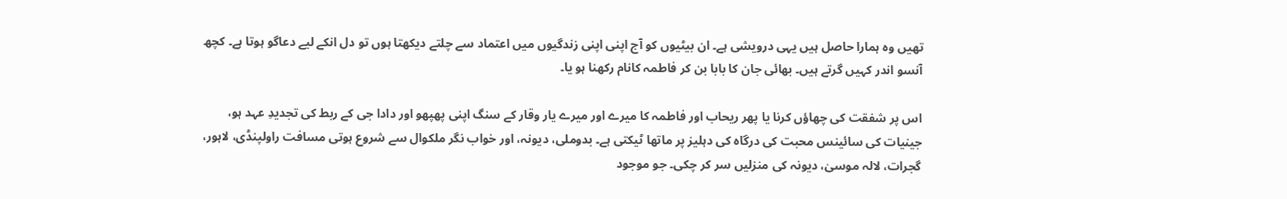تھیں وہ ہمارا حاصل ہیں یہی درویشی ہے۔ ان بیٹیوں کو آج اپنی اپنی زندگیوں میں اعتماد سے چلتے دیکھتا ہوں تو دل انکے لیے دعاگو ہوتا ہے۔ کچھ آنسو اندر کہیں گرتے ہیں۔ بھائی جان کا بابا بن کر فاطمہ کانام رکھنا ہو یا۔

اس پر شفقت کی چھاؤں کرنا یا پھر ریحاب اور فاطمہ کا میرے اور میرے یار وقار کے سنگ اپنی پھپھو اور دادا جی کے ربط کی تجدیدِ عہد ہو، جینیات کی سائینس محبت کی درگاہ کی دہلیز پر ماتھا ٹیکتی ہے۔ بدوملی، دیونہ، اور خواب نگر ملکوال سے شروع ہوتی مسافت راولپنڈی، لاہور، گجرات، لالہ موسیٰ، دیونہ کی منزلیں سر کر چکی۔ جو موجود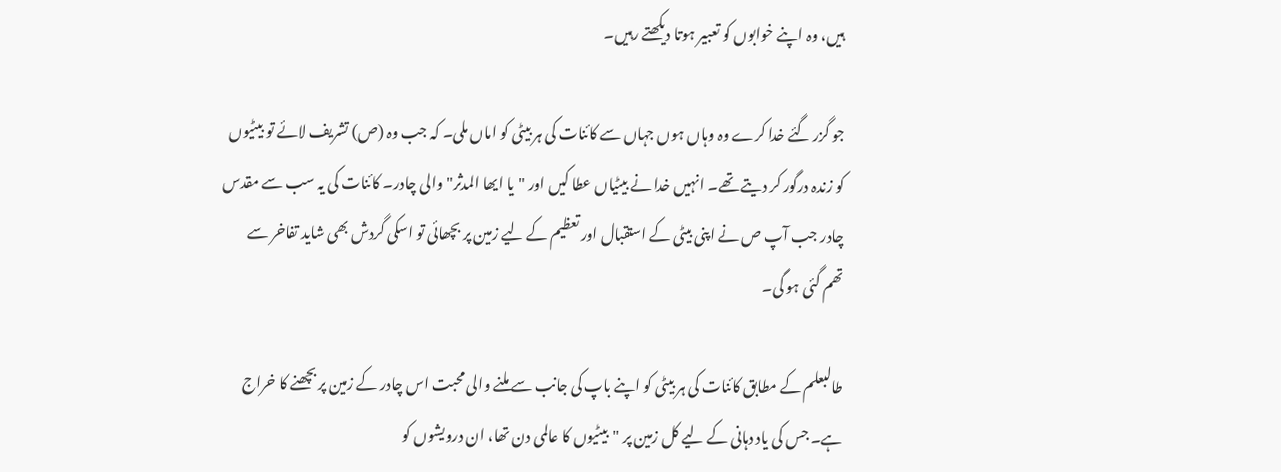ہیں، وہ اپنے خوابوں کو تعبیر ہوتا دیکھتے رہیں۔

جو گزر گئے خدا کرے وہ وہاں ہوں جہاں سے کائنات کی ہر بیٹی کو اماں ملی۔ کہ جب وہ (ص) تشریف لائے تو بیٹیوں کو زندہ درگور کر دیتے تھے۔ انہیں خدا نے بیٹیاں عطا کیں اور "یا ایھا المدثر" والی چادر۔ کائنات کی یہ سب سے مقدس چادر جب آپ ص نے اپنی بیٹی کے استقبال اور تعظیم کے لیے زمین پر بچھائی تو اسکی گردش بھی شاید تفاخر سے تھم گئی ہو گی۔

طالبعلم کے مطابق کائنات کی ہر بیٹی کو اپنے باپ کی جانب سے ملنے والی محبت اس چادر کے زمین پر بچھنے کا خراج ہے۔ جس کی یاد دہانی کے لیے کل زمین پر "بیٹیوں کا عالمی دن تھا، ان درویشوں کو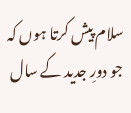سلام پیش کرتا ہوں کہ جو دورِ جدید کے سال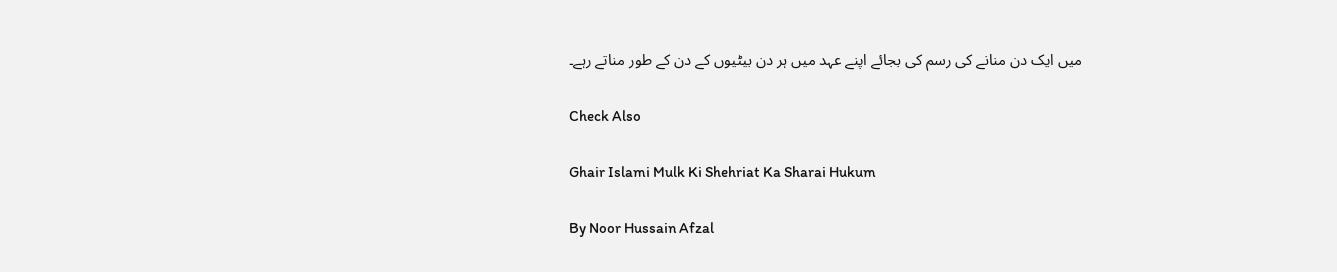میں ایک دن منانے کی رسم کی بجائے اپنے عہد میں ہر دن بیٹیوں کے دن کے طور مناتے رہے۔

Check Also

Ghair Islami Mulk Ki Shehriat Ka Sharai Hukum

By Noor Hussain Afzal